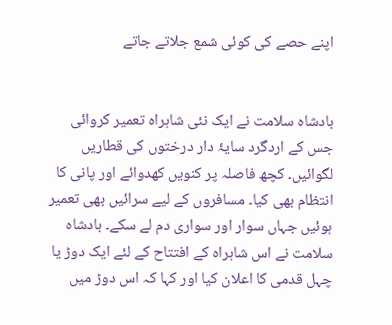اپنے حصے کی کوئی شمع جلاتے جاتے


بادشاہ سلامت نے ایک نئی شاہراہ تعمیر کروائی جس کے اردگرد سایۂ دار درختوں کی قطاریں لگوائیں۔ کچھ فاصلہ پر کنویں کھدوائے اور پانی کا انتظام بھی کیا۔ مسافروں کے لیے سرائیں بھی تعمیر ہوئیں جہاں سوار اور سواری دم لے سکے۔ بادشاہ سلامت نے اس شاہراہ کے افتتاح کے لئے ایک دوڑ یا چہل قدمی کا اعلان کیا اور کہا کہ اس دوڑ میں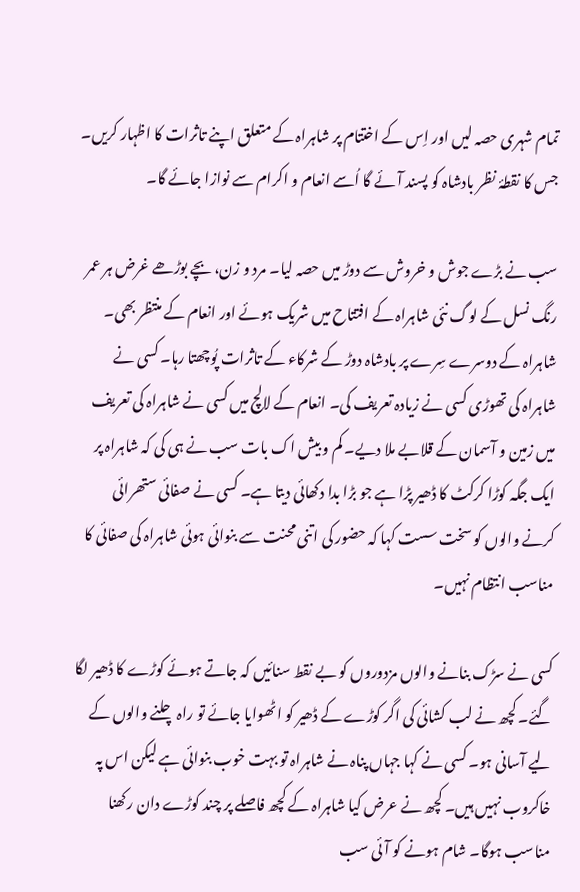تمام شہری حصہ لیں اور اِس کے اختتام پر شاہراہ کے متعلق اپنے تاثرات کا اظہار کریں۔ جس کا نقطۂ نظر بادشاہ کو پسند آئے گا اُسے انعام و اکرام سے نوازا جائے گا۔

سب نے بڑے جوش و خروش سے دوڑ میں حصہ لیا۔ مرد و زن، بچے بوڑھے غرض ہر عمر رنگ نسل کے لوگ نئی شاہراہ کے افتتاح میں شریک ہوئے اور انعام کے منتظر بھی۔ شاہراہ کے دوسرے سِرے پر بادشاہ دوڑ کے شرکاء کے تاثرات پُوچھتا رہا۔ کسی نے شاہراہ کی تھوڑی کسی نے زیادہ تعریف کی۔ انعام کے لالچ میں کسی نے شاہراہ کی تعریف میں زمین و آسمان کے قلابے ملا دیے۔ کم و بیش اک بات سب نے ہی کی کہ شاہراہ پر ایک جگہ کوڑا کرکٹ کا ڈھیر پڑا ہے جو بڑا بدا دکھائی دیتا ہے۔ کسی نے صفائی ستھرائی کرنے والوں کو سخت سست کہا کہ حضور کی اتنی محنت سے بنوائی ہوئی شاہراہ کی صفائی کا مناسب انتظام نہیں۔

کسی نے سڑک بنانے والوں مزدوروں کو بے نقط سنائیں کہ جاتے ہوئے کوڑے کا ڈھیر لگا گئے۔ کچھ نے لب کشائی کی اگر کوڑے کے ڈھیر کو اٹھوایا جائے تو راہ چلنے والوں کے لیے آسانی ہو۔ کسی نے کہا جہاں پناہ نے شاہراہ تو بہت خوب بنوائی ہے لیکن اس پہ خاکروب نہیں ہیں۔ کچھ نے عرض کیا شاہراہ کے کچھ فاصلے پر چند کوڑے دان رکھنا مناسب ہوگا۔ شام ہونے کو آئی سب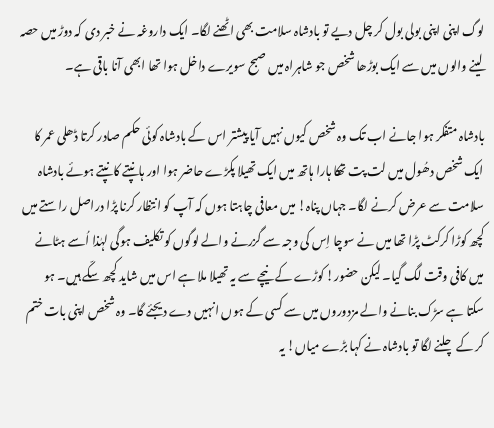لوگ اپنی اپنی بولی بول کر چل دیے تو بادشاہ سلامت بھی اٹھنے لگا۔ ایک داروغہ نے خبر دی کہ دوڑ میں حصہ لینے والوں میں سے ایک بوڑھا شخص جو شاہراہ میں صبح سویرے داخل ہوا تھا ابھی آنا باقی ہے۔

بادشاہ متفکر ہوا جانے اب تک وہ شخص کیوں نہیں آیا پیشتر اس کے بادشاہ کوئی حکم صادر کرتا ڈھلی عمر کا ایک شخص دھُول میں لت پت تھکا ہارا ہاتھ میں ایک تھیلا پکڑے حاضر ہوا اور ہانپتے کانپتے ہوئے بادشاہ سلامت سے عرض کرنے لگا۔ جہاں پناہ! میں معافی چاہتا ہوں کہ آپ کو انتظار کرنا پڑا دراصل راستے میں کچھ کوڑا کرکٹ پڑا تھا میں نے سوچا اِس کی وجہ سے گزرنے والے لوگوں کو تکلیف ہوگی لہٰذا اُسے ہٹانے میں کافی وقت لگ گیا۔ لیکن حضور! کوڑے کے نیچے سے یہ تھیلا ملا ہے اس میں شاید کچھ سکّے ہیں۔ ہو سکتا ہے سڑک بنانے والے مزدوروں میں سے کسی کے ہوں انہیں دے دیجئے گا۔ وہ شخص اپنی بات ختم کر کے چلنے لگا تو بادشاہ نے کہا بڑے میاں! یہ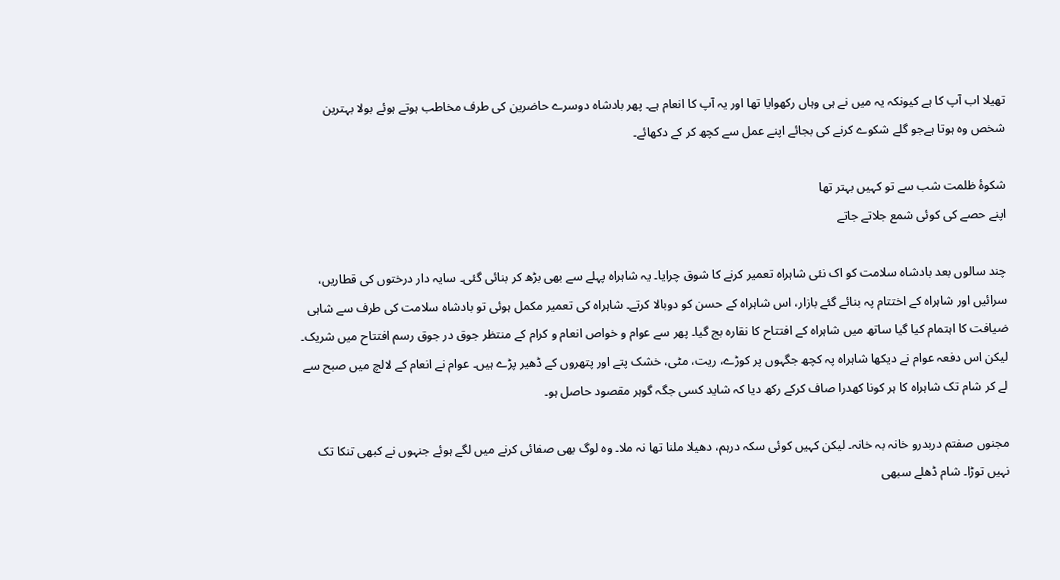تھیلا اب آپ کا ہے کیونکہ یہ میں نے ہی وہاں رکھوایا تھا اور یہ آپ کا انعام ہے۔ پھر بادشاہ دوسرے حاضرین کی طرف مخاطب ہوتے ہوئے بولا بہترین شخص وہ ہوتا ہےجو گلے شکوے کرنے کی بجائے اپنے عمل سے کچھ کر کے دکھائے۔

شکوۂ ظلمت شب سے تو کہیں بہتر تھا
اپنے حصے کی کوئی شمع جلاتے جاتے

چند سالوں بعد بادشاہ سلامت کو اک نئی شاہراہ تعمیر کرنے کا شوق چرایا۔ یہ شاہراہ پہلے سے بھی بڑھ کر بنائی گئی۔ سایہ دار درختوں کی قطاریں، سرائیں اور شاہراہ کے اختتام پہ بنائے گئے بازار، اس شاہراہ کے حسن کو دوبالا کرتے۔ شاہراہ کی تعمیر مکمل ہوئی تو بادشاہ سلامت کی طرف سے شاہی ضیافت کا اہتمام کیا گیا ساتھ میں شاہراہ کے افتتاح کا نقارہ بج گیا۔ پھر سے عوام و خواص انعام و کرام کے منتظر جوق در جوق رسم افتتاح میں شریک۔ لیکن اس دفعہ عوام نے دیکھا شاہراہ پہ کچھ جگہوں پر کوڑے، ریت، مٹی، خشک پتے اور پتھروں کے ڈھیر پڑے ہیں۔ عوام نے انعام کے لالچ میں صبح سے لے کر شام تک شاہراہ کا ہر کونا کھدرا صاف کرکے رکھ دیا کہ شاید کسی جگہ گوہر مقصود حاصل ہو۔

مجنوں صفتم دربدرو خانہ بہ خانہ۔ لیکن کہیں کوئی سکہ درہم، دھیلا ملنا تھا نہ ملا۔ وہ لوگ بھی صفائی کرنے میں لگے ہوئے جنہوں نے کبھی تنکا تک نہیں توڑا۔ شام ڈھلے سبھی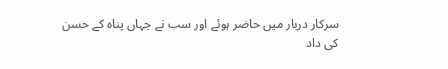سرکار دربار میں حاضر ہوئے اور سب نے جہاں پناہ کے حسن کی داد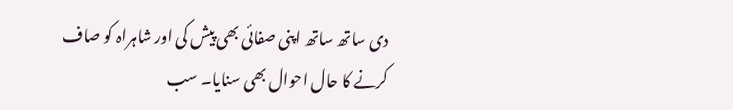دی ساتھ ساتھ اپنی صفائی بھی پیش کی اور شاہراہ کو صاف کرنے کا حال احوال بھی سنایا۔ سب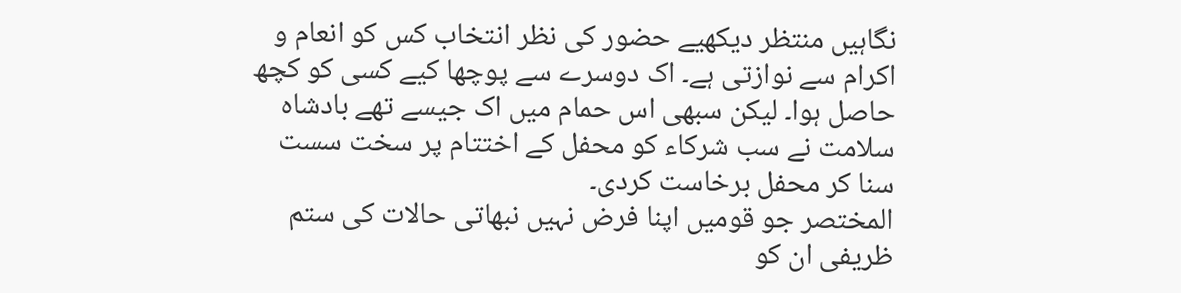نگاہیں منتظر دیکھیے حضور کی نظر انتخاب کس کو انعام و اکرام سے نوازتی ہے۔ اک دوسرے سے پوچھا کیے کسی کو کچھ حاصل ہوا۔ لیکن سبھی اس حمام میں اک جیسے تھے بادشاہ سلامت نے سب شرکاء کو محفل کے اختتام پر سخت سست سنا کر محفل برخاست کردی۔
المختصر جو قومیں اپنا فرض نہیں نبھاتی حالات کی ستم ظریفی ان کو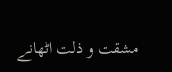مشقت و ذلت اٹھانے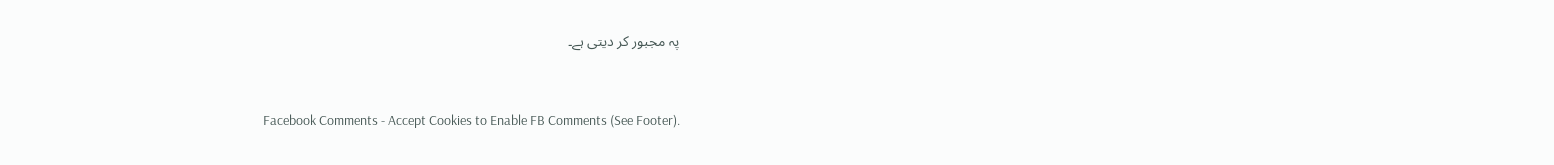پہ مجبور کر دیتی ہے۔


Facebook Comments - Accept Cookies to Enable FB Comments (See Footer).